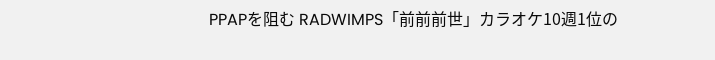PPAPを阻む RADWIMPS「前前前世」カラオケ10週1位の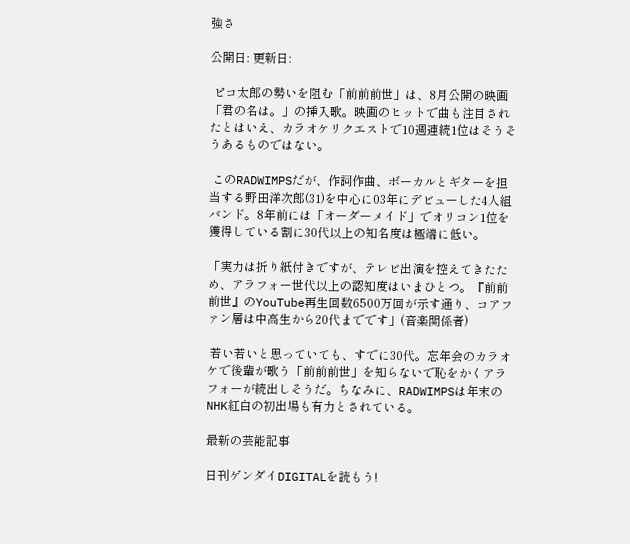強さ

公開日: 更新日:

 ピコ太郎の勢いを阻む「前前前世」は、8月公開の映画「君の名は。」の挿入歌。映画のヒットで曲も注目されたとはいえ、カラオケリクエストで10週連続1位はそうそうあるものではない。

 このRADWIMPSだが、作詞作曲、ボーカルとギターを担当する野田洋次郎(31)を中心に03年にデビューした4人組バンド。8年前には「オーダーメイド」でオリコン1位を獲得している割に30代以上の知名度は極端に低い。

「実力は折り紙付きですが、テレビ出演を控えてきたため、アラフォー世代以上の認知度はいまひとつ。『前前前世』のYouTube再生回数6500万回が示す通り、コアファン層は中高生から20代までです」(音楽関係者)

 若い若いと思っていても、すでに30代。忘年会のカラオケで後輩が歌う「前前前世」を知らないで恥をかくアラフォーが続出しそうだ。ちなみに、RADWIMPSは年末のNHK紅白の初出場も有力とされている。

最新の芸能記事

日刊ゲンダイDIGITALを読もう!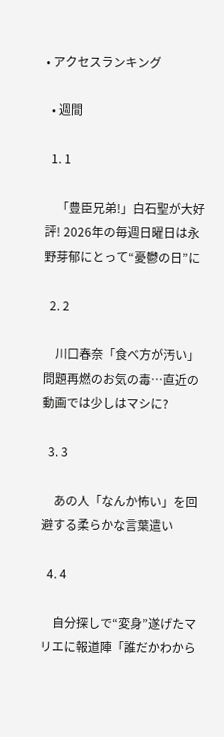• アクセスランキング

  • 週間

  1. 1

    「豊臣兄弟!」白石聖が大好評! 2026年の毎週日曜日は永野芽郁にとって“憂鬱の日”に

  2. 2

    川口春奈「食べ方が汚い」問題再燃のお気の毒…直近の動画では少しはマシに?

  3. 3

    あの人「なんか怖い」を回避する柔らかな言葉遣い

  4. 4

    自分探しで“変身”遂げたマリエに報道陣「誰だかわから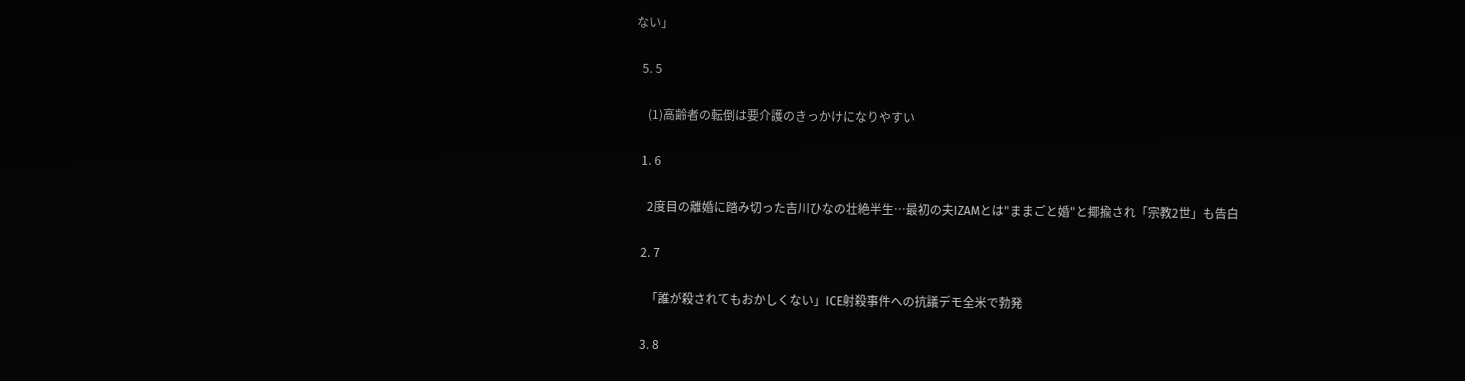ない」

  5. 5

    (1)高齢者の転倒は要介護のきっかけになりやすい

  1. 6

    2度目の離婚に踏み切った吉川ひなの壮絶半生…最初の夫IZAMとは"ままごと婚"と揶揄され「宗教2世」も告白

  2. 7

    「誰が殺されてもおかしくない」ICE射殺事件への抗議デモ全米で勃発

  3. 8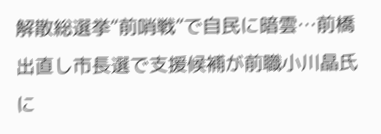解散総選挙“前哨戦”で自民に暗雲…前橋出直し市長選で支援候補が前職小川晶氏に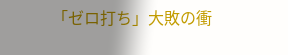「ゼロ打ち」大敗の衝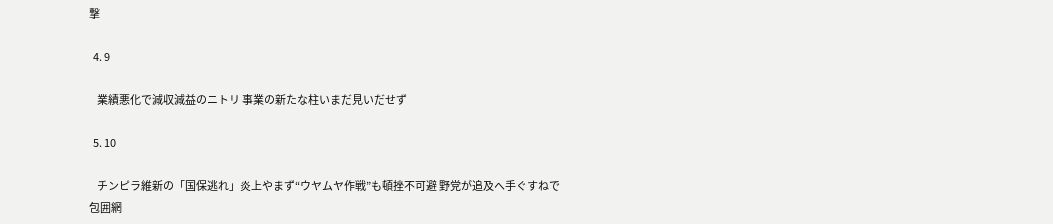撃

  4. 9

    業績悪化で減収減益のニトリ 事業の新たな柱いまだ見いだせず

  5. 10

    チンピラ維新の「国保逃れ」炎上やまず“ウヤムヤ作戦”も頓挫不可避 野党が追及へ手ぐすねで包囲網